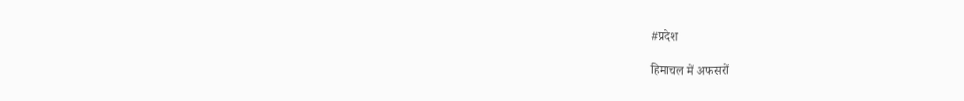#प्रदेश

हिमाचल में अफसरों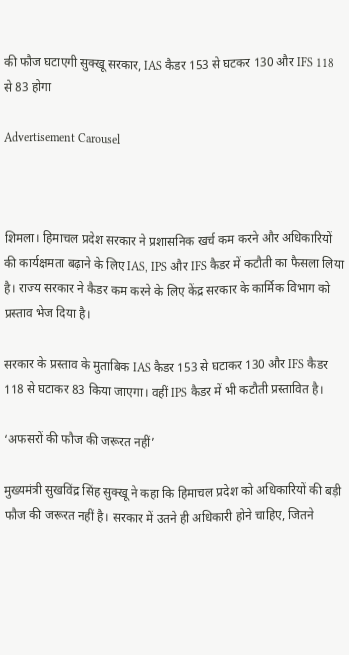की फौज घटाएगी सुक्खू सरकार, IAS कैडर 153 से घटकर 130 और IFS 118 से 83 होगा

Advertisement Carousel



शिमला। हिमाचल प्रदेश सरकार ने प्रशासनिक खर्च कम करने और अधिकारियों की कार्यक्षमता बढ़ाने के लिए IAS, IPS और IFS कैडर में कटौती का फैसला लिया है। राज्य सरकार ने कैडर कम करने के लिए केंद्र सरकार के कार्मिक विभाग को प्रस्ताव भेज दिया है।

सरकार के प्रस्ताव के मुताबिक IAS कैडर 153 से घटाकर 130 और IFS कैडर 118 से घटाकर 83 किया जाएगा। वहीं IPS कैडर में भी कटौती प्रस्तावित है।

‘अफसरों की फौज की जरूरत नहीं’

मुख्यमंत्री सुखविंद्र सिंह सुक्खू ने कहा कि हिमाचल प्रदेश को अधिकारियों की बड़ी फौज की जरूरत नहीं है। सरकार में उतने ही अधिकारी होने चाहिए, जितने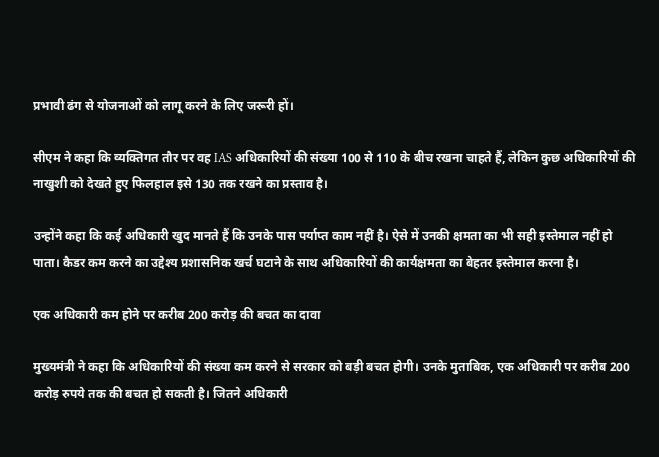प्रभावी ढंग से योजनाओं को लागू करने के लिए जरूरी हों।

सीएम ने कहा कि व्यक्तिगत तौर पर वह IAS अधिकारियों की संख्या 100 से 110 के बीच रखना चाहते हैं, लेकिन कुछ अधिकारियों की नाखुशी को देखते हुए फिलहाल इसे 130 तक रखने का प्रस्ताव है।

उन्होंने कहा कि कई अधिकारी खुद मानते हैं कि उनके पास पर्याप्त काम नहीं है। ऐसे में उनकी क्षमता का भी सही इस्तेमाल नहीं हो पाता। कैडर कम करने का उद्देश्य प्रशासनिक खर्च घटाने के साथ अधिकारियों की कार्यक्षमता का बेहतर इस्तेमाल करना है।

एक अधिकारी कम होने पर करीब 200 करोड़ की बचत का दावा

मुख्यमंत्री ने कहा कि अधिकारियों की संख्या कम करने से सरकार को बड़ी बचत होगी। उनके मुताबिक, एक अधिकारी पर करीब 200 करोड़ रुपये तक की बचत हो सकती है। जितने अधिकारी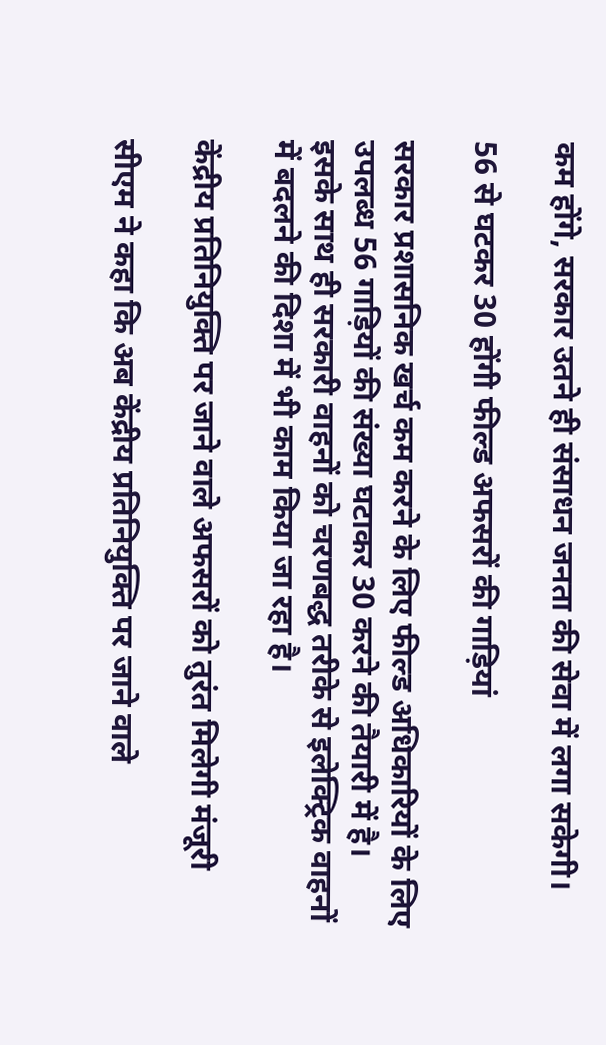कम होंगे, सरकार उतने ही संसाधन जनता की सेवा में लगा सकेगी।

56 से घटकर 30 होंगी फील्ड अफसरों की गाड़ियां

सरकार प्रशासनिक खर्च कम करने के लिए फील्ड अधिकारियों के लिए उपलब्ध 56 गाड़ियों की संख्या घटाकर 30 करने की तैयारी में है। इसके साथ ही सरकारी वाहनों को चरणबद्ध तरीके से इलेक्ट्रिक वाहनों में बदलने की दिशा में भी काम किया जा रहा है।

केंद्रीय प्रतिनियुक्ति पर जाने वाले अफसरों को तुरंत मिलेगी मंजूरी

सीएम ने कहा कि अब केंद्रीय प्रतिनियुक्ति पर जाने वाले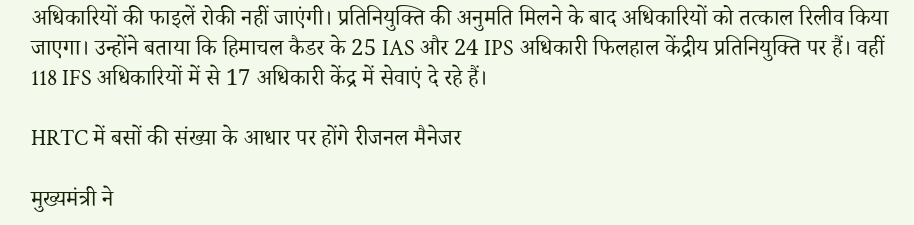अधिकारियों की फाइलें रोकी नहीं जाएंगी। प्रतिनियुक्ति की अनुमति मिलने के बाद अधिकारियों को तत्काल रिलीव किया जाएगा। उन्होंने बताया कि हिमाचल कैडर के 25 IAS और 24 IPS अधिकारी फिलहाल केंद्रीय प्रतिनियुक्ति पर हैं। वहीं 118 IFS अधिकारियों में से 17 अधिकारी केंद्र में सेवाएं दे रहे हैं।

HRTC में बसों की संख्या के आधार पर होंगे रीजनल मैनेजर

मुख्यमंत्री ने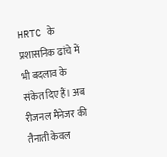HRTC के प्रशासनिक ढांचे में भी बदलाव के संकेत दिए हैं। अब रीजनल मैनेजर की तैनाती केवल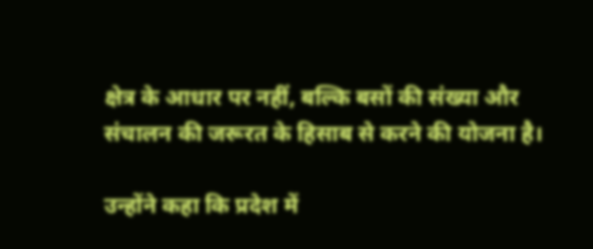क्षेत्र के आधार पर नहीं, बल्कि बसों की संख्या और संचालन की जरूरत के हिसाब से करने की योजना है।

उन्होंने कहा कि प्रदेश में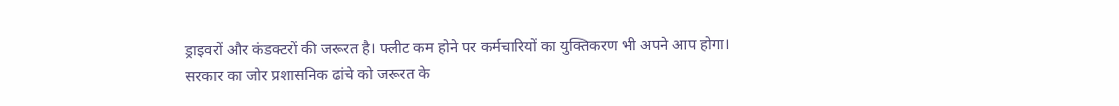ड्राइवरों और कंडक्टरों की जरूरत है। फ्लीट कम होने पर कर्मचारियों का युक्तिकरण भी अपने आप होगा। सरकार का जोर प्रशासनिक ढांचे को जरूरत के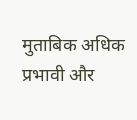मुताबिक अधिक प्रभावी और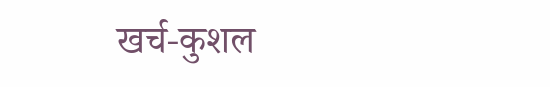खर्च-कुशल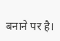बनाने पर है।